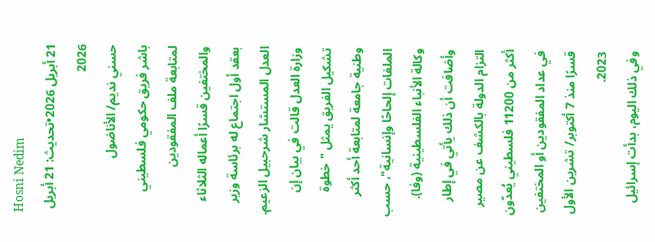Hosni Nedim
21 أبريل 2026•تحديث: 21 أبريل 2026
حسني نديم/ الأناضول
باشر فريق حكومي فلسطيني لمتابعة ملف المفقودين والمختفين قسرًا أعماله الثلاثاء بعقد أول اجتماع له برئاسة وزير العدل المستشار شرحبيل الزعيم.
وزارة العدل قالت في بيان إن تشكيل الفريق يمثل "خطوة وطنية جامعة لمتابعة أحد أكثر الملفات إلحاحًا وإنسانية"، حسب وكالة الأنباء الفلسطينية (وفا).
وأضافت أن ذلك يأتي في إطار التزام الدولة بالكشف عن مصير أكثر من 11200 فلسطيني يُعدّون في عداد المفقودين أو المختفين قسرًا منذ 7 أكتوبر/ تشرين الأول 2023.
وفي ذلك اليوم، بدأت إسرائيل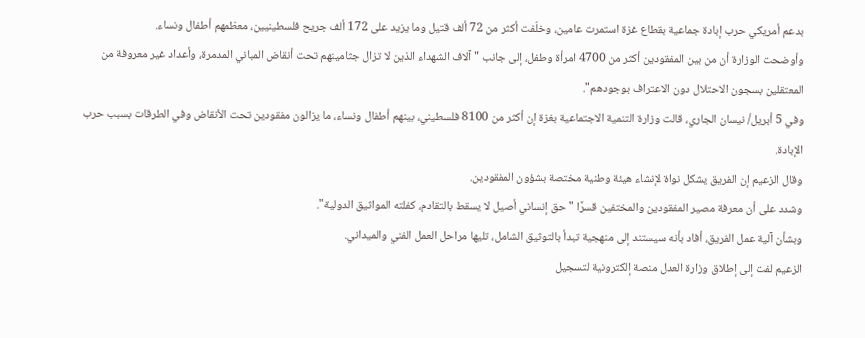بدعم أمريكي حرب إبادة جماعية بقطاع غزة استمرت عامين، وخلّفت أكثر من 72 ألف قتيل وما يزيد على 172 ألف جريح فلسطينيين، معظمهم أطفال ونساء.
وأوضحت الوزارة أن من بين المفقودين أكثر من 4700 امرأة وطفل، إلى جانب "آلاف الشهداء الذين لا تزال جثامينهم تحت أنقاض المباني المدمرة، وأعداد غير معروفة من المعتقلين بسجون الاحتلال دون الاعتراف بوجودهم".
وفي 5 أبريل/ نيسان الجاري، قالت وزارة التنمية الاجتماعية بغزة إن أكثر من 8100 فلسطيني، بينهم أطفال ونساء، ما يزالون مفقودين تحت الأنقاض وفي الطرقات بسبب حرب الإبادة.
وقال الزعيم إن الفريق يشكل نواة لإنشاء هيئة وطنية مختصة بشؤون المفقودين.
وشدد على أن معرفة مصير المفقودين والمختفين قسرًا "حق إنساني أصيل لا يسقط بالتقادم، كفلته المواثيق الدولية".
وبشأن آلية عمل الفريق، أفاد بأنه سيستند إلى منهجية تبدأ بالتوثيق الشامل، تليها مراحل العمل الفني والميداني.
الزعيم لفت إلى إطلاق وزارة العدل منصة إلكترونية لتسجيل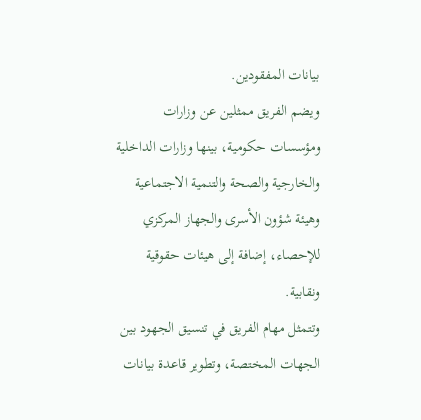بيانات المفقودين.
ويضم الفريق ممثلين عن وزارات ومؤسسات حكومية، بينها وزارات الداخلية والخارجية والصحة والتنمية الاجتماعية وهيئة شؤون الأسرى والجهاز المركزي للإحصاء، إضافة إلى هيئات حقوقية ونقابية.
وتتمثل مهام الفريق في تنسيق الجهود بين الجهات المختصة، وتطوير قاعدة بيانات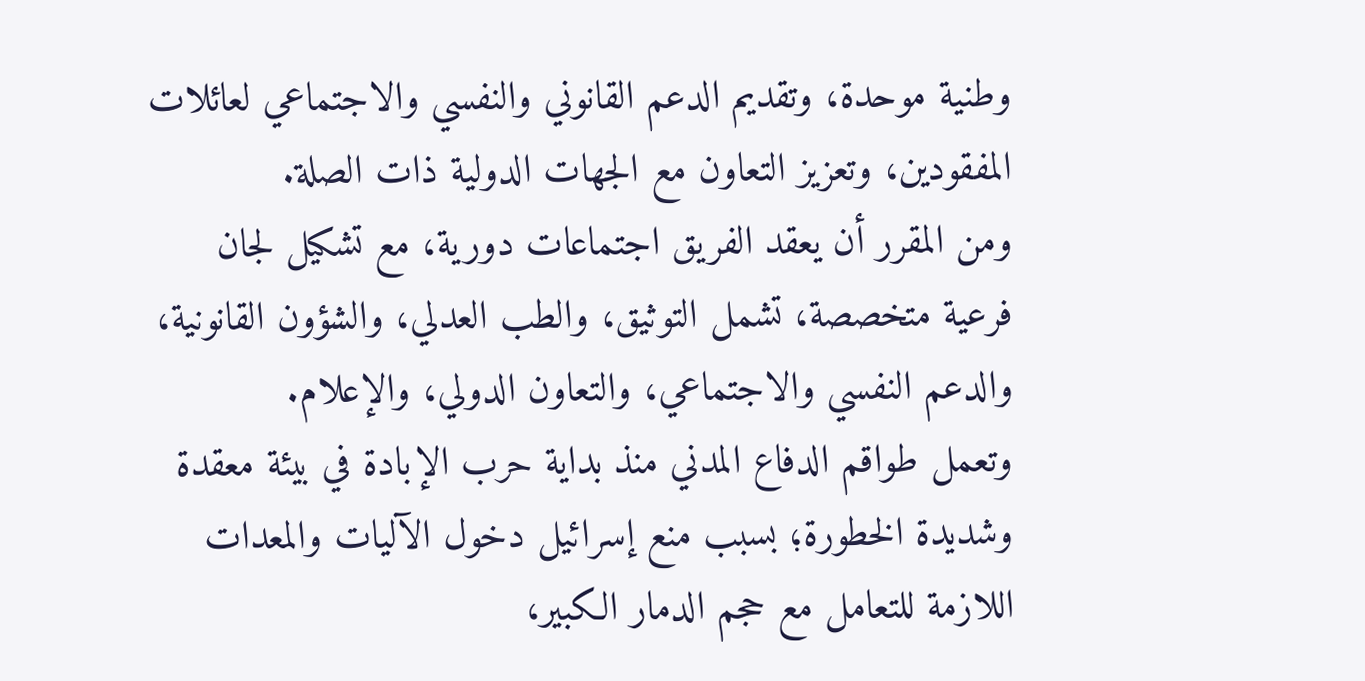وطنية موحدة، وتقديم الدعم القانوني والنفسي والاجتماعي لعائلات المفقودين، وتعزيز التعاون مع الجهات الدولية ذات الصلة.
ومن المقرر أن يعقد الفريق اجتماعات دورية، مع تشكيل لجان فرعية متخصصة، تشمل التوثيق، والطب العدلي، والشؤون القانونية، والدعم النفسي والاجتماعي، والتعاون الدولي، والإعلام.
وتعمل طواقم الدفاع المدني منذ بداية حرب الإبادة في بيئة معقدة وشديدة الخطورة؛ بسبب منع إسرائيل دخول الآليات والمعدات اللازمة للتعامل مع حجم الدمار الكبير،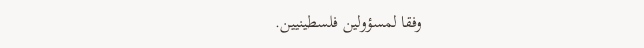وفقا لمسؤولين فلسطينيين.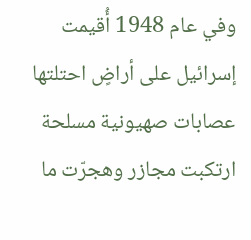وفي عام 1948 أُقيمت إسرائيل على أراضٍ احتلتها عصابات صهيونية مسلحة ارتكبت مجازر وهجرّت ما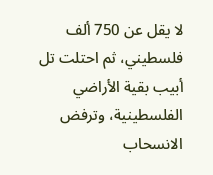لا يقل عن 750 ألف فلسطيني، ثم احتلت تل أبيب بقية الأراضي الفلسطينية، وترفض الانسحاب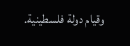وقيام دولة فلسطينية.